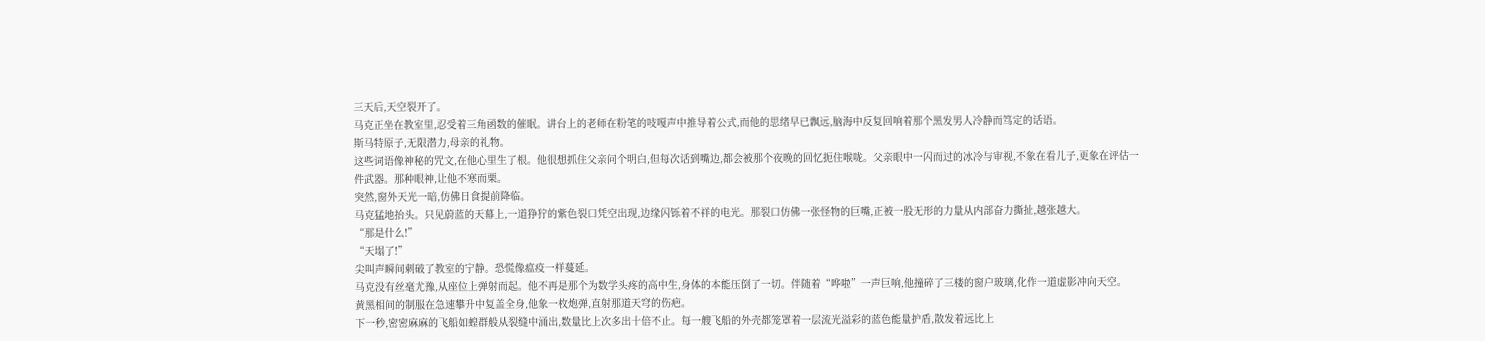三天后,天空裂开了。
马克正坐在教室里,忍受着三角函数的催眠。讲台上的老师在粉笔的吱嘎声中推导着公式,而他的思绪早已飘远,脑海中反复回响着那个黑发男人冷静而笃定的话语。
斯马特原子,无限潜力,母亲的礼物。
这些词语像神秘的咒文,在他心里生了根。他很想抓住父亲问个明白,但每次话到嘴边,都会被那个夜晚的回忆扼住喉咙。父亲眼中一闪而过的冰冷与审视,不象在看儿子,更象在评估一件武器。那种眼神,让他不寒而栗。
突然,窗外天光一暗,仿佛日食提前降临。
马克猛地抬头。只见蔚蓝的天幕上,一道狰狞的紫色裂口凭空出现,边缘闪铄着不祥的电光。那裂口仿佛一张怪物的巨嘴,正被一股无形的力量从内部奋力撕扯,越张越大。
“那是什么!”
“天塌了!”
尖叫声瞬间刺破了教室的宁静。恐慌像瘟疫一样蔓延。
马克没有丝毫尤豫,从座位上弹射而起。他不再是那个为数学头疼的高中生,身体的本能压倒了一切。伴随着“哗啦”一声巨响,他撞碎了三楼的窗户玻璃,化作一道虚影冲向天空。
黄黑相间的制服在急速攀升中复盖全身,他象一枚炮弹,直射那道天穹的伤疤。
下一秒,密密麻麻的飞船如蝗群般从裂缝中涌出,数量比上次多出十倍不止。每一艘飞船的外壳都笼罩着一层流光溢彩的蓝色能量护盾,散发着远比上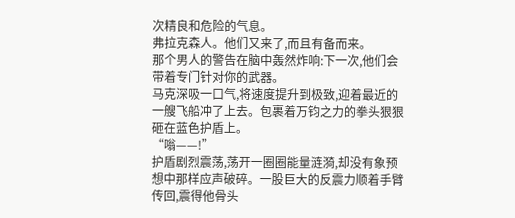次精良和危险的气息。
弗拉克森人。他们又来了,而且有备而来。
那个男人的警告在脑中轰然炸响:下一次,他们会带着专门针对你的武器。
马克深吸一口气,将速度提升到极致,迎着最近的一艘飞船冲了上去。包裹着万钧之力的拳头狠狠砸在蓝色护盾上。
“嗡——!”
护盾剧烈震荡,荡开一圈圈能量涟漪,却没有象预想中那样应声破碎。一股巨大的反震力顺着手臂传回,震得他骨头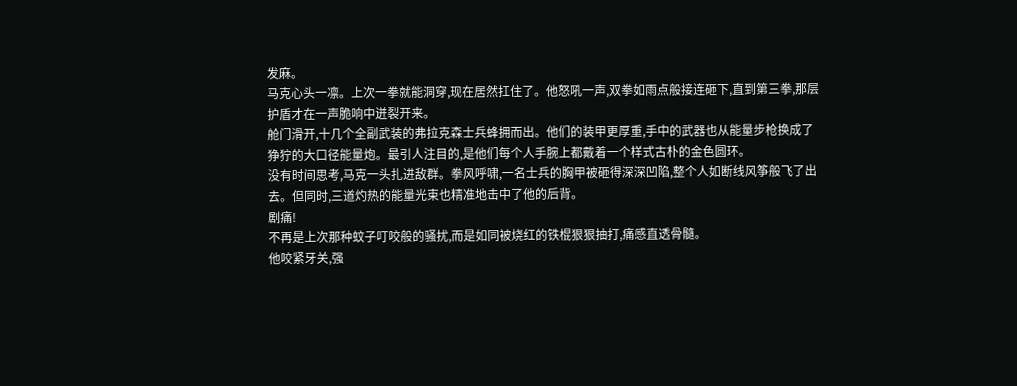发麻。
马克心头一凛。上次一拳就能洞穿,现在居然扛住了。他怒吼一声,双拳如雨点般接连砸下,直到第三拳,那层护盾才在一声脆响中迸裂开来。
舱门滑开,十几个全副武装的弗拉克森士兵蜂拥而出。他们的装甲更厚重,手中的武器也从能量步枪换成了狰狞的大口径能量炮。最引人注目的,是他们每个人手腕上都戴着一个样式古朴的金色圆环。
没有时间思考,马克一头扎进敌群。拳风呼啸,一名士兵的胸甲被砸得深深凹陷,整个人如断线风筝般飞了出去。但同时,三道灼热的能量光束也精准地击中了他的后背。
剧痛!
不再是上次那种蚊子叮咬般的骚扰,而是如同被烧红的铁棍狠狠抽打,痛感直透骨髓。
他咬紧牙关,强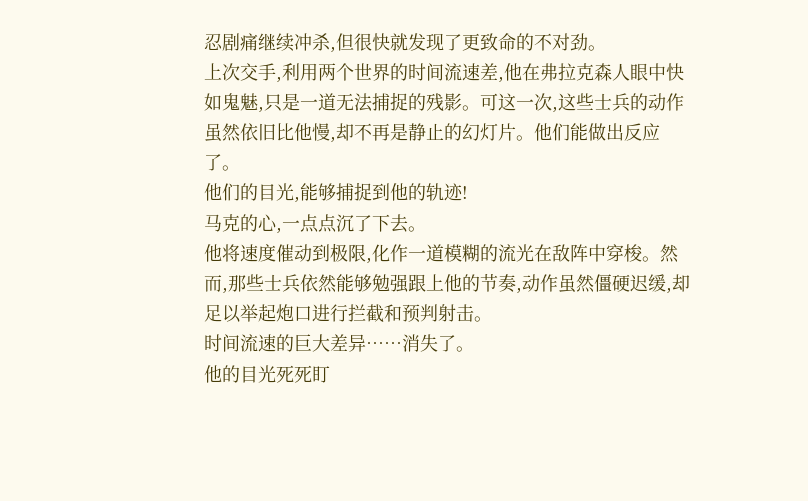忍剧痛继续冲杀,但很快就发现了更致命的不对劲。
上次交手,利用两个世界的时间流速差,他在弗拉克森人眼中快如鬼魅,只是一道无法捕捉的残影。可这一次,这些士兵的动作虽然依旧比他慢,却不再是静止的幻灯片。他们能做出反应了。
他们的目光,能够捕捉到他的轨迹!
马克的心,一点点沉了下去。
他将速度催动到极限,化作一道模糊的流光在敌阵中穿梭。然而,那些士兵依然能够勉强跟上他的节奏,动作虽然僵硬迟缓,却足以举起炮口进行拦截和预判射击。
时间流速的巨大差异……消失了。
他的目光死死盯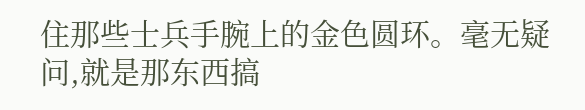住那些士兵手腕上的金色圆环。毫无疑问,就是那东西搞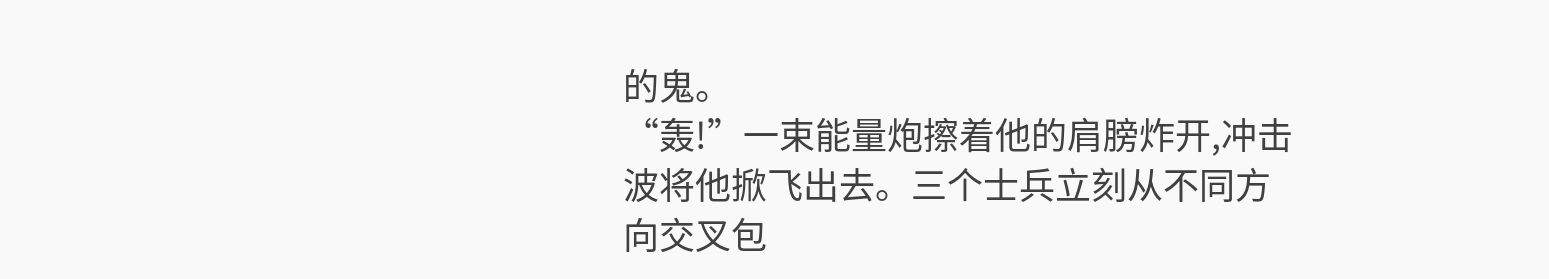的鬼。
“轰!”一束能量炮擦着他的肩膀炸开,冲击波将他掀飞出去。三个士兵立刻从不同方向交叉包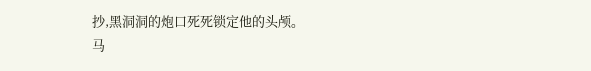抄,黑洞洞的炮口死死锁定他的头颅。
马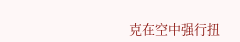克在空中强行扭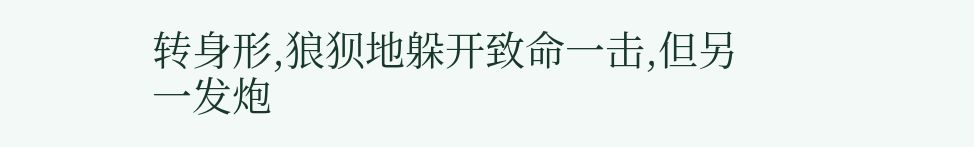转身形,狼狈地躲开致命一击,但另一发炮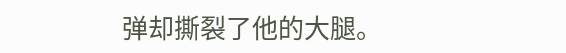弹却撕裂了他的大腿。